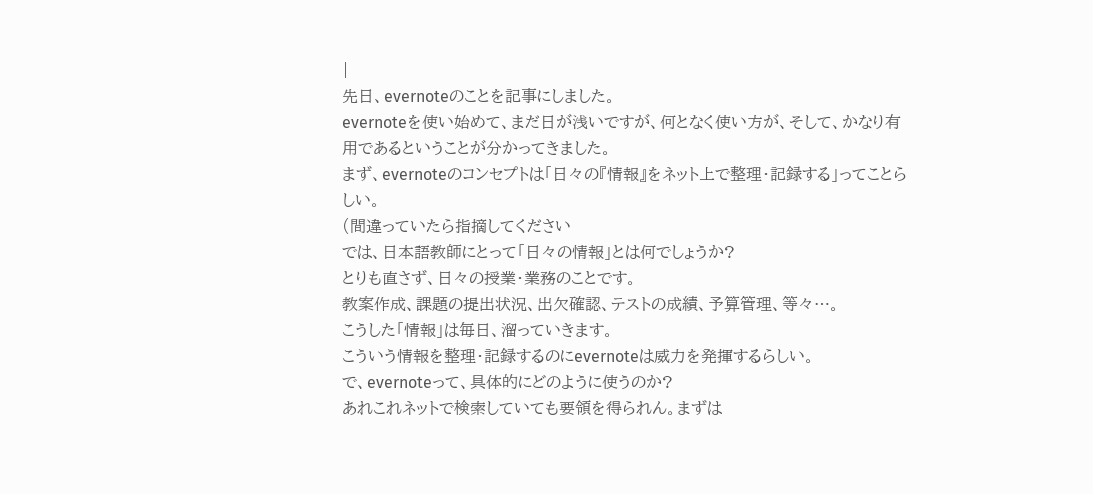|
先日、evernoteのことを記事にしました。
evernoteを使い始めて、まだ日が浅いですが、何となく使い方が、そして、かなり有用であるということが分かってきました。
まず、evernoteのコンセプトは「日々の『情報』をネット上で整理・記録する」ってことらしい。
(間違っていたら指摘してください
では、日本語教師にとって「日々の情報」とは何でしょうか?
とりも直さず、日々の授業・業務のことです。
教案作成、課題の提出状況、出欠確認、テストの成績、予算管理、等々…。
こうした「情報」は毎日、溜っていきます。
こういう情報を整理・記録するのにevernoteは威力を発揮するらしい。
で、evernoteって、具体的にどのように使うのか?
あれこれネットで検索していても要領を得られん。まずは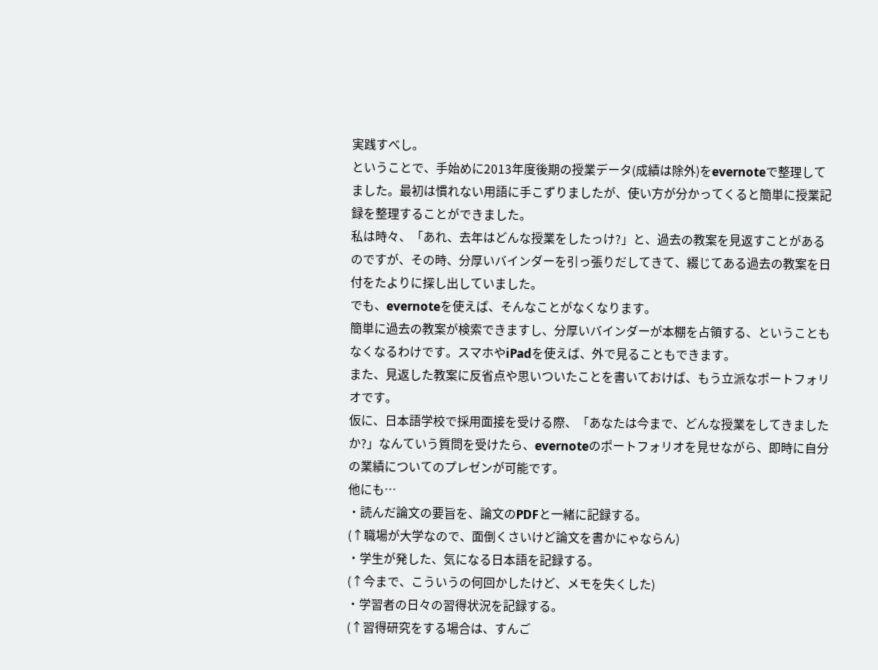実践すべし。
ということで、手始めに2013年度後期の授業データ(成績は除外)をevernoteで整理してました。最初は慣れない用語に手こずりましたが、使い方が分かってくると簡単に授業記録を整理することができました。
私は時々、「あれ、去年はどんな授業をしたっけ?」と、過去の教案を見返すことがあるのですが、その時、分厚いバインダーを引っ張りだしてきて、綴じてある過去の教案を日付をたよりに探し出していました。
でも、evernoteを使えば、そんなことがなくなります。
簡単に過去の教案が検索できますし、分厚いバインダーが本棚を占領する、ということもなくなるわけです。スマホやiPadを使えば、外で見ることもできます。
また、見返した教案に反省点や思いついたことを書いておけば、もう立派なポートフォリオです。
仮に、日本語学校で採用面接を受ける際、「あなたは今まで、どんな授業をしてきましたか?」なんていう質問を受けたら、evernoteのポートフォリオを見せながら、即時に自分の業績についてのプレゼンが可能です。
他にも…
・読んだ論文の要旨を、論文のPDFと一緒に記録する。
(↑職場が大学なので、面倒くさいけど論文を書かにゃならん)
・学生が発した、気になる日本語を記録する。
(↑今まで、こういうの何回かしたけど、メモを失くした)
・学習者の日々の習得状況を記録する。
(↑習得研究をする場合は、すんご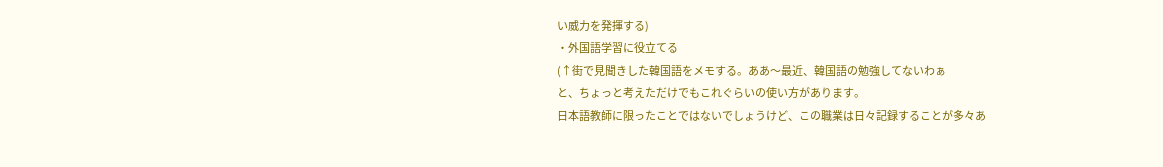い威力を発揮する)
・外国語学習に役立てる
(↑街で見聞きした韓国語をメモする。ああ〜最近、韓国語の勉強してないわぁ
と、ちょっと考えただけでもこれぐらいの使い方があります。
日本語教師に限ったことではないでしょうけど、この職業は日々記録することが多々あ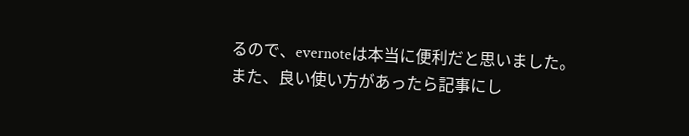るので、evernoteは本当に便利だと思いました。
また、良い使い方があったら記事にし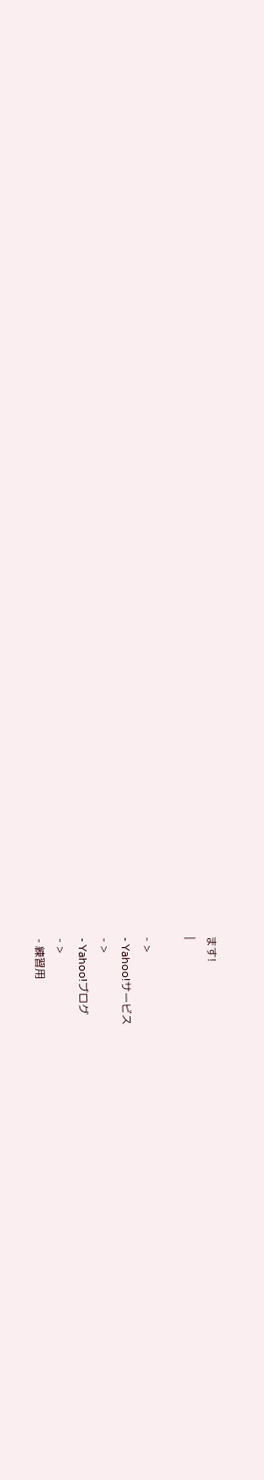ます!
|

- >
- Yahoo!サービス
- >
- Yahoo!ブログ
- >
- 練習用